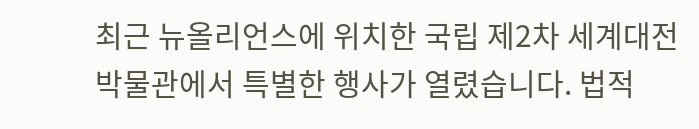최근 뉴올리언스에 위치한 국립 제2차 세계대전 박물관에서 특별한 행사가 열렸습니다. 법적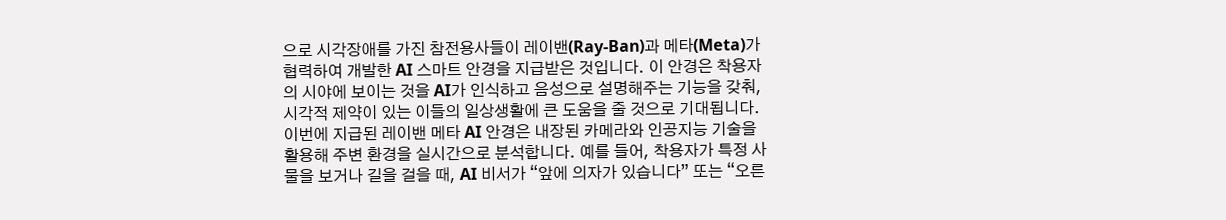으로 시각장애를 가진 참전용사들이 레이밴(Ray-Ban)과 메타(Meta)가 협력하여 개발한 AI 스마트 안경을 지급받은 것입니다. 이 안경은 착용자의 시야에 보이는 것을 AI가 인식하고 음성으로 설명해주는 기능을 갖춰, 시각적 제약이 있는 이들의 일상생활에 큰 도움을 줄 것으로 기대됩니다.
이번에 지급된 레이밴 메타 AI 안경은 내장된 카메라와 인공지능 기술을 활용해 주변 환경을 실시간으로 분석합니다. 예를 들어, 착용자가 특정 사물을 보거나 길을 걸을 때, AI 비서가 “앞에 의자가 있습니다” 또는 “오른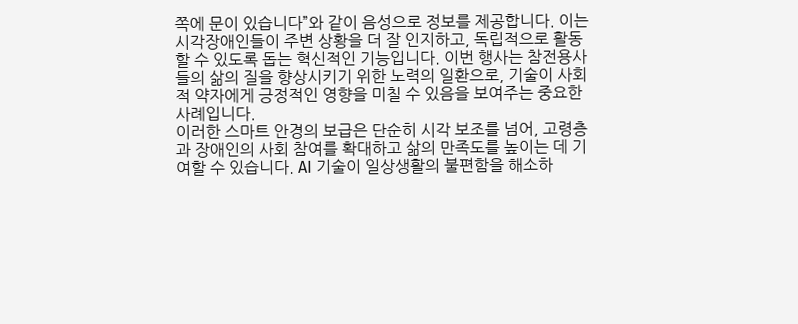쪽에 문이 있습니다”와 같이 음성으로 정보를 제공합니다. 이는 시각장애인들이 주변 상황을 더 잘 인지하고, 독립적으로 활동할 수 있도록 돕는 혁신적인 기능입니다. 이번 행사는 참전용사들의 삶의 질을 향상시키기 위한 노력의 일환으로, 기술이 사회적 약자에게 긍정적인 영향을 미칠 수 있음을 보여주는 중요한 사례입니다.
이러한 스마트 안경의 보급은 단순히 시각 보조를 넘어, 고령층과 장애인의 사회 참여를 확대하고 삶의 만족도를 높이는 데 기여할 수 있습니다. AI 기술이 일상생활의 불편함을 해소하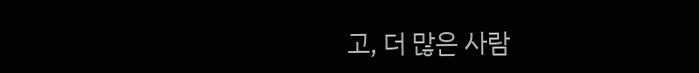고, 더 많은 사람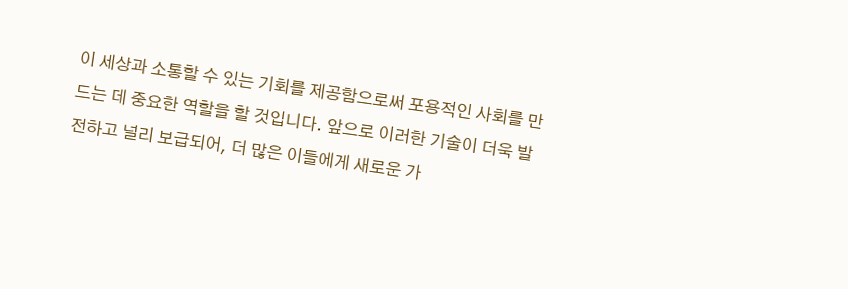이 세상과 소통할 수 있는 기회를 제공함으로써 포용적인 사회를 만드는 데 중요한 역할을 할 것입니다. 앞으로 이러한 기술이 더욱 발전하고 널리 보급되어, 더 많은 이들에게 새로운 가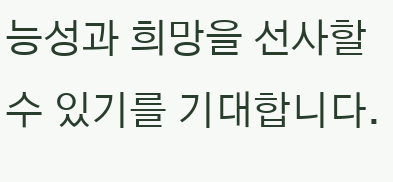능성과 희망을 선사할 수 있기를 기대합니다.